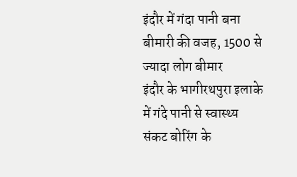इंदौर में गंदा पानी बना बीमारी की वजह, 1500 से ज्यादा लोग बीमार
इंदौर के भागीरथपुरा इलाके में गंदे पानी से स्वास्थ्य संकट बोरिंग के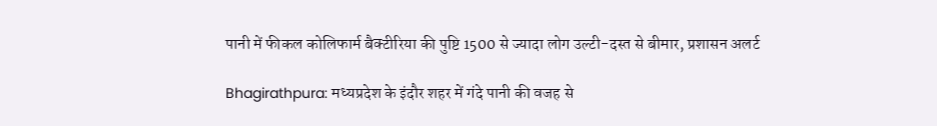पानी में फीकल कोलिफार्म बैक्टीरिया की पुष्टि 1500 से ज्यादा लोग उल्टी-दस्त से बीमार, प्रशासन अलर्ट

Bhagirathpura: मध्यप्रदेश के इंदौर शहर में गंदे पानी की वजह से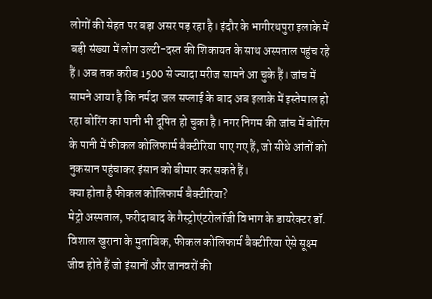लोगों की सेहत पर बड़ा असर पड़ रहा है। इंदौर के भागीरथपुरा इलाके में बड़ी संख्या में लोग उल्टी-दस्त की शिकायत के साथ अस्पताल पहुंच रहे हैं। अब तक करीब 1500 से ज्यादा मरीज सामने आ चुके हैं। जांच में सामने आया है कि नर्मदा जल सप्लाई के बाद अब इलाके में इस्तेमाल हो रहा बोरिंग का पानी भी दूषित हो चुका है। नगर निगम की जांच में बोरिंग के पानी में फीकल कोलिफार्म बैक्टीरिया पाए गए हैं, जो सीधे आंतों को नुकसान पहुंचाकर इंसान को बीमार कर सकते हैं।
क्या होता है फीकल कोलिफार्म बैक्टीरिया?
मेट्रो अस्पताल, फरीदाबाद के गैस्ट्रोएंटरोलॉजी विभाग के डायरेक्टर डॉ. विशाल खुराना के मुताबिक, फीकल कोलिफार्म बैक्टीरिया ऐसे सूक्ष्म जीव होते हैं जो इंसानों और जानवरों की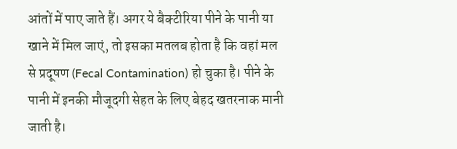आंतों में पाए जाते हैं। अगर ये बैक्टीरिया पीने के पानी या खाने में मिल जाएं, तो इसका मतलब होता है कि वहां मल से प्रदूषण (Fecal Contamination) हो चुका है। पीने के पानी में इनकी मौजूदगी सेहत के लिए बेहद खतरनाक मानी जाती है।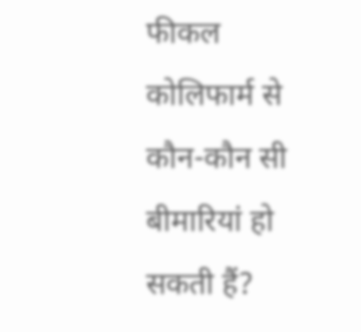फीकल कोलिफार्म से कौन-कौन सी बीमारियां हो सकती हैं?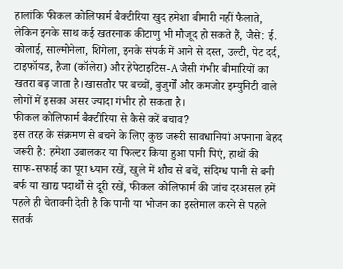हालांकि फीकल कोलिफार्म बैक्टीरिया खुद हमेशा बीमारी नहीं फैलाते, लेकिन इनके साथ कई खतरनाक कीटाणु भी मौजूद हो सकते हैं, जैसे: ई. कोलाई, साल्मोनेला, शिगेला, इनके संपर्क में आने से दस्त, उल्टी, पेट दर्द, टाइफॉयड, हैजा (कॉलेरा) और हेपेटाइटिस-A जैसी गंभीर बीमारियों का खतरा बढ़ जाता है।खासतौर पर बच्चों, बुजुर्गों और कमजोर इम्युनिटी वाले लोगों में इसका असर ज्यादा गंभीर हो सकता है।
फीकल कोलिफार्म बैक्टीरिया से कैसे करें बचाव?
इस तरह के संक्रमण से बचने के लिए कुछ जरूरी सावधानियां अपनाना बेहद जरूरी है: हमेशा उबालकर या फिल्टर किया हुआ पानी पिएं, हाथों की साफ-सफाई का पूरा ध्यान रखें, खुले में शौच से बचें, संदिग्ध पानी से बनी बर्फ या खाद्य पदार्थों से दूरी रखें, फीकल कोलिफार्म की जांच दरअसल हमें पहले ही चेतावनी देती है कि पानी या भोजन का इस्तेमाल करने से पहले सतर्क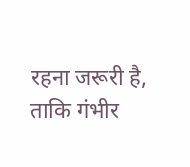रहना जरूरी है, ताकि गंभीर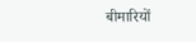बीमारियों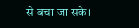से बचा जा सके।